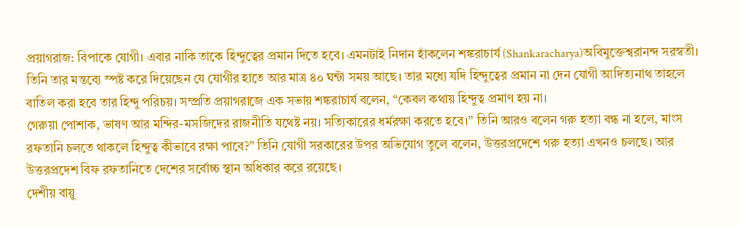প্রয়াগরাজ: বিপাকে যোগী। এবার নাকি তাকে হিন্দুত্বের প্রমান দিতে হবে। এমনটাই নিদান হাঁকলেন শঙ্করাচার্য (Shankaracharya)অবিমুক্তেশ্বরানন্দ সরস্বতী। তিনি তার মন্তব্যে স্পষ্ট করে দিয়েছেন যে যোগীর হাতে আর মাত্র ৪০ ঘন্টা সময় আছে। তার মধ্যে যদি হিন্দুত্বের প্রমান না দেন যোগী আদিত্যনাথ তাহলে বাতিল করা হবে তার হিন্দু পরিচয়। সম্প্রতি প্রয়াগরাজে এক সভায় শঙ্করাচার্য বলেন, “কেবল কথায় হিন্দুত্ব প্রমাণ হয় না।
গেরুয়া পোশাক, ভাষণ আর মন্দির-মসজিদের রাজনীতি যথেষ্ট নয়। সত্যিকারের ধর্মরক্ষা করতে হবে।” তিনি আরও বলেন গরু হত্যা বন্ধ না হলে, মাংস রফতানি চলতে থাকলে হিন্দুত্ব কীভাবে রক্ষা পাবে?” তিনি যোগী সরকারের উপর অভিযোগ তুলে বলেন, উত্তরপ্রদেশে গরু হত্যা এখনও চলছে। আর উত্তরপ্রদেশ বিফ রফতানিতে দেশের সর্বোচ্চ স্থান অধিকার করে রয়েছে।
দেশীয় বায়ু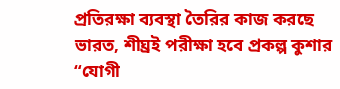প্রতিরক্ষা ব্যবস্থা তৈরির কাজ করছে ভারত, শীঘ্রই পরীক্ষা হবে প্রকল্প কুশার
“যোগী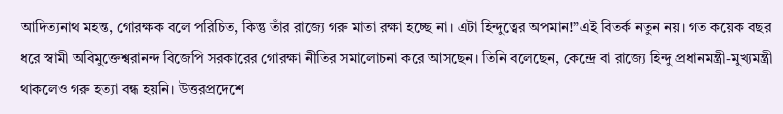আদিত্যনাথ মহন্ত, গোরক্ষক বলে পরিচিত, কিন্তু তাঁর রাজ্যে গরু মাতা রক্ষা হচ্ছে না। এটা হিন্দুত্বের অপমান!”এই বিতর্ক নতুন নয়। গত কয়েক বছর ধরে স্বামী অবিমুক্তেশ্বরানন্দ বিজেপি সরকারের গোরক্ষা নীতির সমালোচনা করে আসছেন। তিনি বলেছেন, কেন্দ্রে বা রাজ্যে হিন্দু প্রধানমন্ত্রী-মুখ্যমন্ত্রী থাকলেও গরু হত্যা বন্ধ হয়নি। উত্তরপ্রদেশে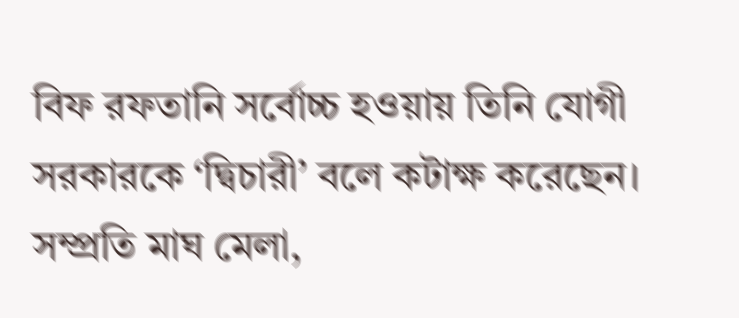বিফ রফতানি সর্বোচ্চ হওয়ায় তিনি যোগী সরকারকে ‘দ্বিচারী’ বলে কটাক্ষ করেছেন।
সম্প্রতি মাঘ মেলা,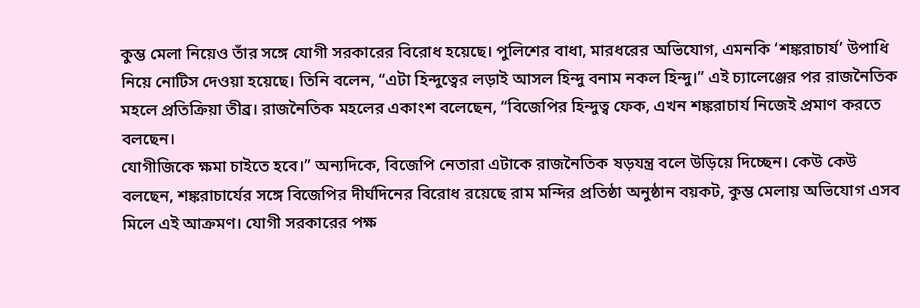কুম্ভ মেলা নিয়েও তাঁর সঙ্গে যোগী সরকারের বিরোধ হয়েছে। পুলিশের বাধা, মারধরের অভিযোগ, এমনকি ‘শঙ্করাচার্য’ উপাধি নিয়ে নোটিস দেওয়া হয়েছে। তিনি বলেন, “এটা হিন্দুত্বের লড়াই আসল হিন্দু বনাম নকল হিন্দু।” এই চ্যালেঞ্জের পর রাজনৈতিক মহলে প্রতিক্রিয়া তীব্র। রাজনৈতিক মহলের একাংশ বলেছেন, “বিজেপির হিন্দুত্ব ফেক, এখন শঙ্করাচার্য নিজেই প্রমাণ করতে বলছেন।
যোগীজিকে ক্ষমা চাইতে হবে।” অন্যদিকে, বিজেপি নেতারা এটাকে রাজনৈতিক ষড়যন্ত্র বলে উড়িয়ে দিচ্ছেন। কেউ কেউ বলছেন, শঙ্করাচার্যের সঙ্গে বিজেপির দীর্ঘদিনের বিরোধ রয়েছে রাম মন্দির প্রতিষ্ঠা অনুষ্ঠান বয়কট, কুম্ভ মেলায় অভিযোগ এসব মিলে এই আক্রমণ। যোগী সরকারের পক্ষ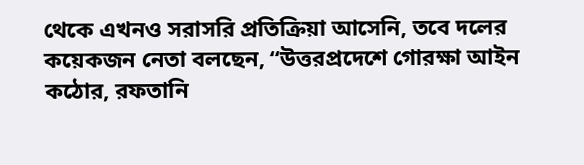থেকে এখনও সরাসরি প্রতিক্রিয়া আসেনি, তবে দলের কয়েকজন নেতা বলছেন, “উত্তরপ্রদেশে গোরক্ষা আইন কঠোর, রফতানি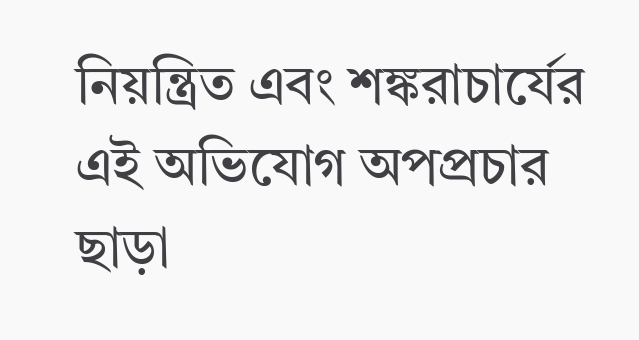নিয়ন্ত্রিত এবং শঙ্করাচার্যের এই অভিযোগ অপপ্রচার ছাড়া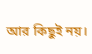আর কিছুই নয়।